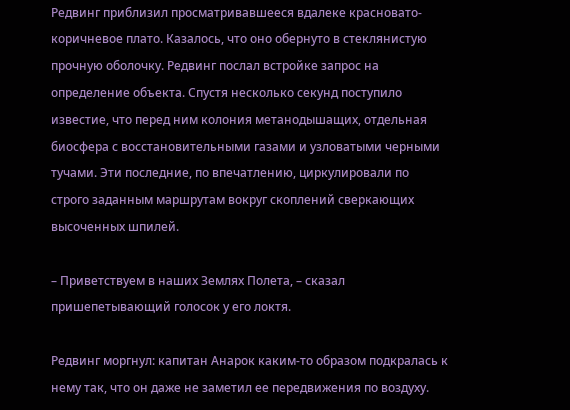Редвинг приблизил просматривавшееся вдалеке красновато-коричневое плато. Казалось, что оно обернуто в стеклянистую прочную оболочку. Редвинг послал встройке запрос на определение объекта. Спустя несколько секунд поступило известие, что перед ним колония метанодышащих, отдельная биосфера с восстановительными газами и узловатыми черными тучами. Эти последние, по впечатлению, циркулировали по строго заданным маршрутам вокруг скоплений сверкающих высоченных шпилей.

– Приветствуем в наших Землях Полета, – сказал пришепетывающий голосок у его локтя.

Редвинг моргнул: капитан Анарок каким-то образом подкралась к нему так, что он даже не заметил ее передвижения по воздуху.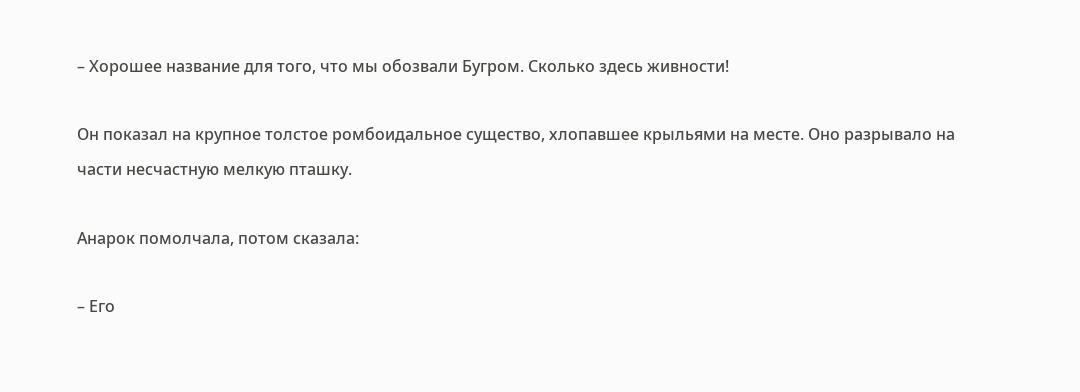– Хорошее название для того, что мы обозвали Бугром. Сколько здесь живности!

Он показал на крупное толстое ромбоидальное существо, хлопавшее крыльями на месте. Оно разрывало на части несчастную мелкую пташку.

Анарок помолчала, потом сказала:

– Его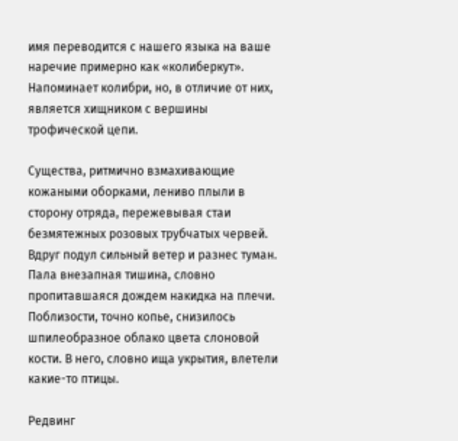имя переводится с нашего языка на ваше наречие примерно как «колиберкут». Напоминает колибри, но, в отличие от них, является хищником с вершины трофической цепи.

Существа, ритмично взмахивающие кожаными оборками, лениво плыли в сторону отряда, пережевывая стаи безмятежных розовых трубчатых червей. Вдруг подул сильный ветер и разнес туман. Пала внезапная тишина, словно пропитавшаяся дождем накидка на плечи. Поблизости, точно копье, снизилось шпилеобразное облако цвета слоновой кости. В него, словно ища укрытия, влетели какие-то птицы.

Редвинг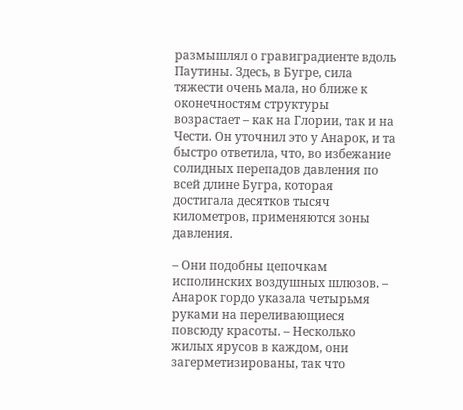размышлял о гравиградиенте вдоль Паутины. Здесь, в Бугре, сила тяжести очень мала, но ближе к оконечностям структуры возрастает – как на Глории, так и на Чести. Он уточнил это у Анарок, и та быстро ответила, что, во избежание солидных перепадов давления по всей длине Бугра, которая достигала десятков тысяч километров, применяются зоны давления.

– Они подобны цепочкам исполинских воздушных шлюзов. – Анарок гордо указала четырьмя руками на переливающиеся повсюду красоты. – Несколько жилых ярусов в каждом, они загерметизированы, так что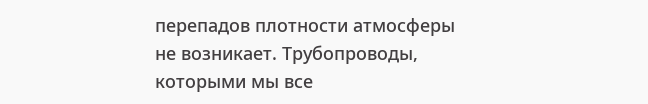перепадов плотности атмосферы не возникает. Трубопроводы, которыми мы все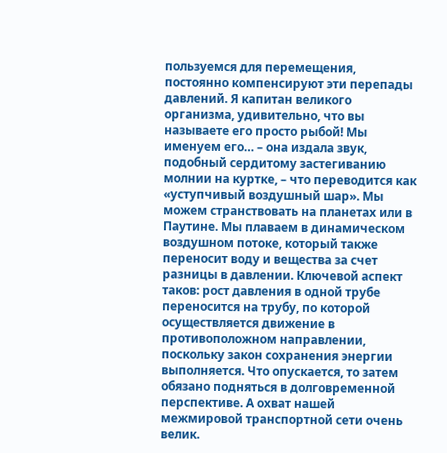пользуемся для перемещения, постоянно компенсируют эти перепады давлений. Я капитан великого организма, удивительно, что вы называете его просто рыбой! Мы именуем его… – она издала звук, подобный сердитому застегиванию молнии на куртке, – что переводится как «уступчивый воздушный шар». Мы можем странствовать на планетах или в Паутине. Мы плаваем в динамическом воздушном потоке, который также переносит воду и вещества за счет разницы в давлении. Ключевой аспект таков: рост давления в одной трубе переносится на трубу, по которой осуществляется движение в противоположном направлении, поскольку закон сохранения энергии выполняется. Что опускается, то затем обязано подняться в долговременной перспективе. А охват нашей межмировой транспортной сети очень велик.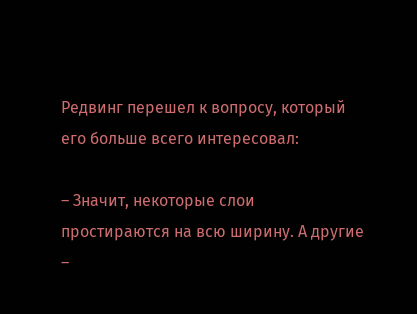Редвинг перешел к вопросу, который его больше всего интересовал:

– Значит, некоторые слои простираются на всю ширину. А другие –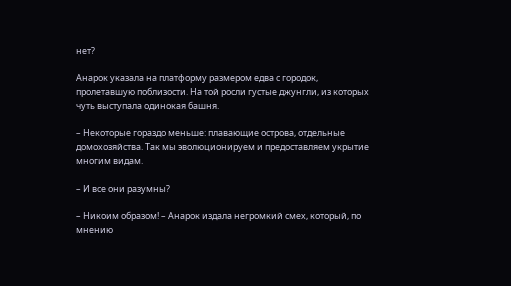нет?

Анарок указала на платформу размером едва с городок, пролетавшую поблизости. На той росли густые джунгли, из которых чуть выступала одинокая башня.

– Некоторые гораздо меньше: плавающие острова, отдельные домохозяйства. Так мы эволюционируем и предоставляем укрытие многим видам.

– И все они разумны?

– Никоим образом! – Анарок издала негромкий смех, который, по мнению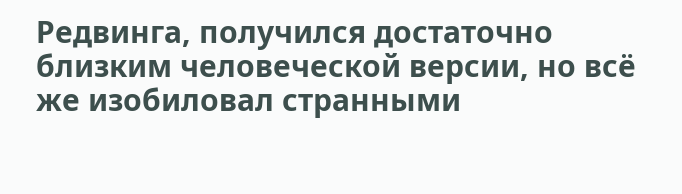Редвинга, получился достаточно близким человеческой версии, но всё же изобиловал странными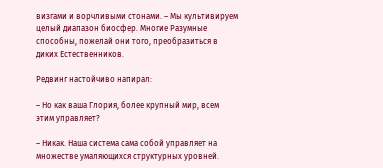визгами и ворчливыми стонами. – Мы культивируем целый диапазон биосфер. Многие Разумные способны, пожелай они того, преобразиться в диких Естественников.

Редвинг настойчиво напирал:

– Но как ваша Глория, более крупный мир, всем этим управляет?

– Никак. Наша система сама собой управляет на множестве умаляющихся структурных уровней.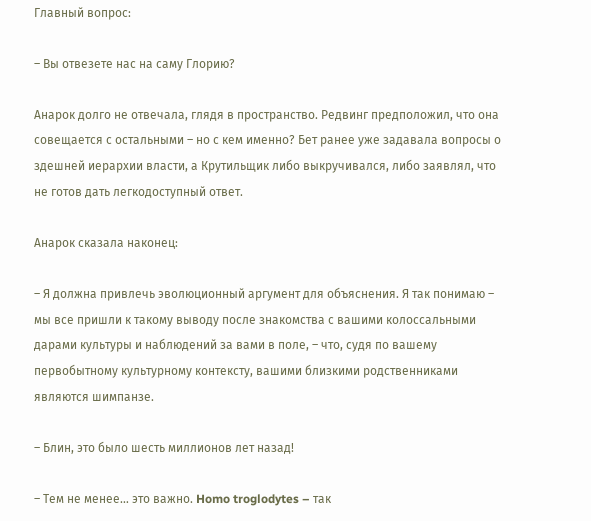Главный вопрос:

– Вы отвезете нас на саму Глорию?

Анарок долго не отвечала, глядя в пространство. Редвинг предположил, что она совещается с остальными – но с кем именно? Бет ранее уже задавала вопросы о здешней иерархии власти, а Крутильщик либо выкручивался, либо заявлял, что не готов дать легкодоступный ответ.

Анарок сказала наконец:

– Я должна привлечь эволюционный аргумент для объяснения. Я так понимаю – мы все пришли к такому выводу после знакомства с вашими колоссальными дарами культуры и наблюдений за вами в поле, – что, судя по вашему первобытному культурному контексту, вашими близкими родственниками являются шимпанзе.

– Блин, это было шесть миллионов лет назад!

– Тем не менее… это важно. Homo troglodytes – так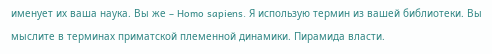именует их ваша наука. Вы же – Homo sapiens. Я использую термин из вашей библиотеки. Вы мыслите в терминах приматской племенной динамики. Пирамида власти.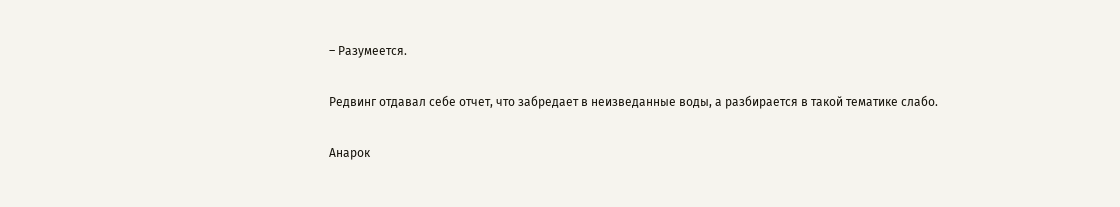– Разумеется.

Редвинг отдавал себе отчет, что забредает в неизведанные воды, а разбирается в такой тематике слабо.

Анарок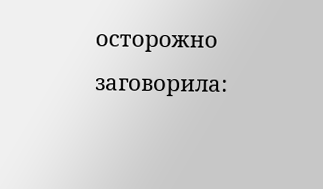осторожно заговорила: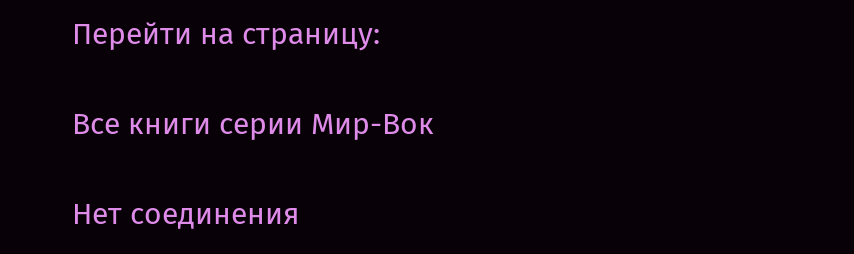Перейти на страницу:

Все книги серии Мир-Вок

Нет соединения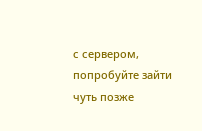с сервером, попробуйте зайти чуть позже